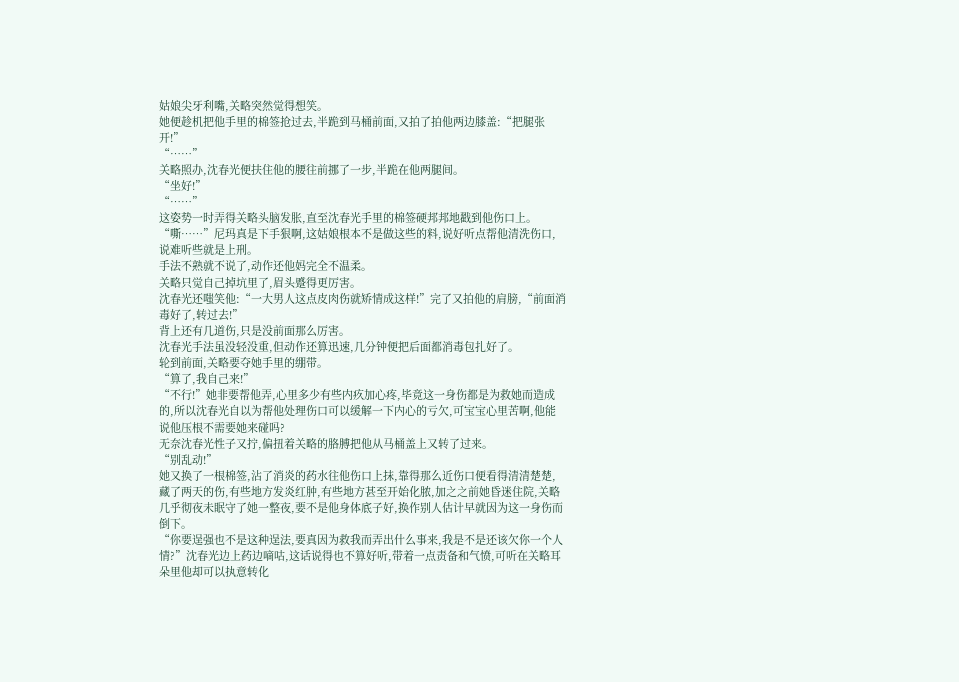姑娘尖牙利嘴,关略突然觉得想笑。
她便趁机把他手里的棉签抢过去,半跪到马桶前面,又拍了拍他两边膝盖:“把腿张开!”
“……”
关略照办,沈春光便扶住他的腰往前挪了一步,半跪在他两腿间。
“坐好!”
“……”
这姿势一时弄得关略头脑发胀,直至沈春光手里的棉签硬邦邦地戳到他伤口上。
“嘶……”尼玛真是下手狠啊,这姑娘根本不是做这些的料,说好听点帮他清洗伤口,说难听些就是上刑。
手法不熟就不说了,动作还他妈完全不温柔。
关略只觉自己掉坑里了,眉头蹙得更厉害。
沈春光还嗤笑他:“一大男人这点皮肉伤就矫情成这样!”完了又拍他的肩膀,“前面消毒好了,转过去!”
背上还有几道伤,只是没前面那么厉害。
沈春光手法虽没轻没重,但动作还算迅速,几分钟便把后面都消毒包扎好了。
轮到前面,关略要夺她手里的绷带。
“算了,我自己来!”
“不行!”她非要帮他弄,心里多少有些内疚加心疼,毕竟这一身伤都是为救她而造成的,所以沈春光自以为帮他处理伤口可以缓解一下内心的亏欠,可宝宝心里苦啊,他能说他压根不需要她来碰吗?
无奈沈春光性子又拧,偏扭着关略的胳膊把他从马桶盖上又转了过来。
“别乱动!”
她又换了一根棉签,沾了消炎的药水往他伤口上抹,靠得那么近伤口便看得清清楚楚,藏了两天的伤,有些地方发炎红肿,有些地方甚至开始化脓,加之之前她昏迷住院,关略几乎彻夜未眠守了她一整夜,要不是他身体底子好,换作别人估计早就因为这一身伤而倒下。
“你要逞强也不是这种逞法,要真因为救我而弄出什么事来,我是不是还该欠你一个人情?”沈春光边上药边嘀咕,这话说得也不算好听,带着一点责备和气愤,可听在关略耳朵里他却可以执意转化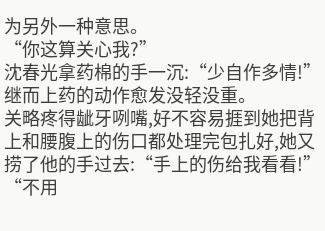为另外一种意思。
“你这算关心我?”
沈春光拿药棉的手一沉:“少自作多情!”继而上药的动作愈发没轻没重。
关略疼得龇牙咧嘴,好不容易捱到她把背上和腰腹上的伤口都处理完包扎好,她又捞了他的手过去:“手上的伤给我看看!”
“不用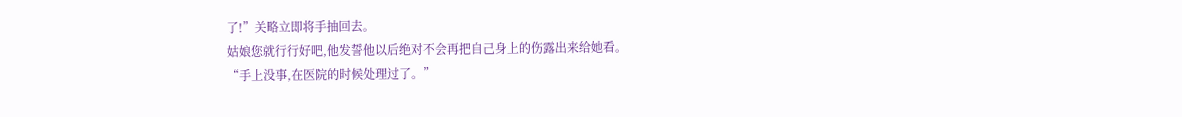了!”关略立即将手抽回去。
姑娘您就行行好吧,他发誓他以后绝对不会再把自己身上的伤露出来给她看。
“手上没事,在医院的时候处理过了。”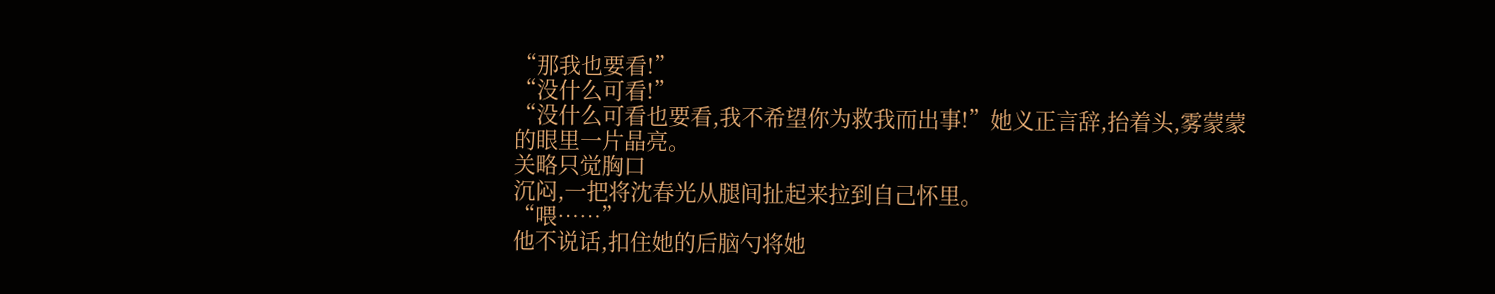“那我也要看!”
“没什么可看!”
“没什么可看也要看,我不希望你为救我而出事!”她义正言辞,抬着头,雾蒙蒙的眼里一片晶亮。
关略只觉胸口
沉闷,一把将沈春光从腿间扯起来拉到自己怀里。
“喂……”
他不说话,扣住她的后脑勺将她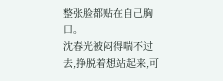整张脸都贴在自己胸口。
沈春光被闷得喘不过去,挣脱着想站起来,可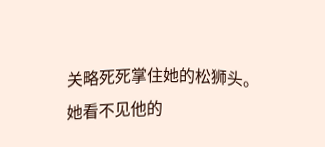关略死死掌住她的松狮头。
她看不见他的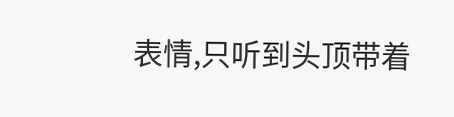表情,只听到头顶带着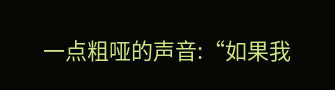一点粗哑的声音:“如果我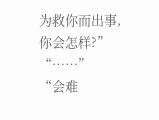为救你而出事,你会怎样?”
“……”
“会难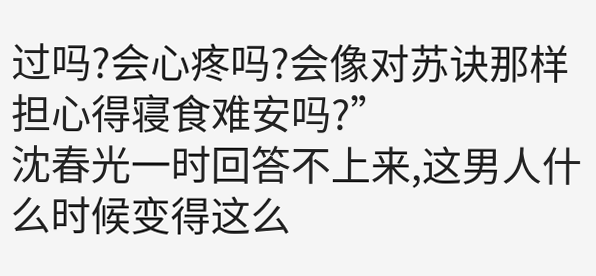过吗?会心疼吗?会像对苏诀那样担心得寝食难安吗?”
沈春光一时回答不上来,这男人什么时候变得这么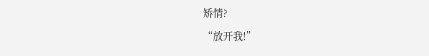矫情?
“放开我!”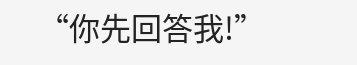“你先回答我!”